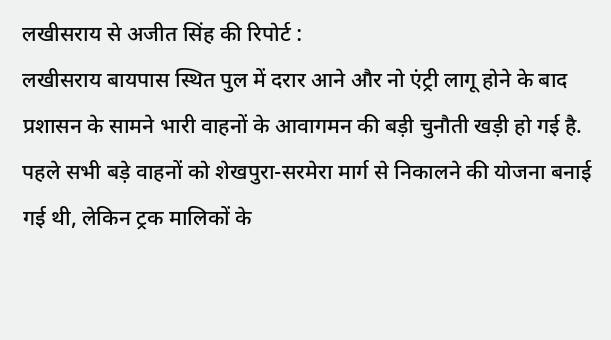लखीसराय से अजीत सिंह की रिपोर्ट :
लखीसराय बायपास स्थित पुल में दरार आने और नो एंट्री लागू होने के बाद प्रशासन के सामने भारी वाहनों के आवागमन की बड़ी चुनौती खड़ी हो गई है. पहले सभी बड़े वाहनों को शेखपुरा-सरमेरा मार्ग से निकालने की योजना बनाई गई थी, लेकिन ट्रक मालिकों के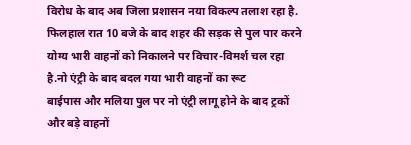विरोध के बाद अब जिला प्रशासन नया विकल्प तलाश रहा है. फिलहाल रात 10 बजे के बाद शहर की सड़क से पुल पार करने योग्य भारी वाहनों को निकालने पर विचार-विमर्श चल रहा है.नो एंट्री के बाद बदल गया भारी वाहनों का रूट
बाईपास और मलिया पुल पर नो एंट्री लागू होने के बाद ट्रकों और बड़े वाहनों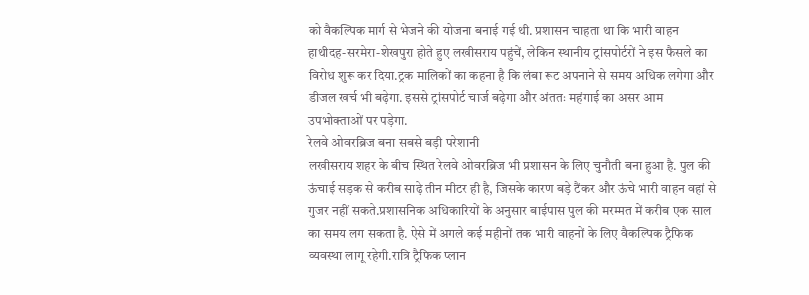को वैकल्पिक मार्ग से भेजने की योजना बनाई गई थी. प्रशासन चाहता था कि भारी वाहन हाथीदह-सरमेरा-शेखपुरा होते हुए लखीसराय पहुंचें, लेकिन स्थानीय ट्रांसपोर्टरों ने इस फैसले का विरोध शुरू कर दिया.ट्रक मालिकों का कहना है कि लंबा रूट अपनाने से समय अधिक लगेगा और डीजल खर्च भी बढ़ेगा. इससे ट्रांसपोर्ट चार्ज बढ़ेगा और अंततः महंगाई का असर आम उपभोक्ताओं पर पड़ेगा.
रेलवे ओवरब्रिज बना सबसे बड़ी परेशानी
लखीसराय शहर के बीच स्थित रेलवे ओवरब्रिज भी प्रशासन के लिए चुनौती बना हुआ है. पुल की ऊंचाई सड़क से करीब साढ़े तीन मीटर ही है, जिसके कारण बड़े टैंकर और ऊंचे भारी वाहन वहां से गुजर नहीं सकते.प्रशासनिक अधिकारियों के अनुसार बाईपास पुल की मरम्मत में करीब एक साल का समय लग सकता है. ऐसे में अगले कई महीनों तक भारी वाहनों के लिए वैकल्पिक ट्रैफिक व्यवस्था लागू रहेगी.रात्रि ट्रैफिक प्लान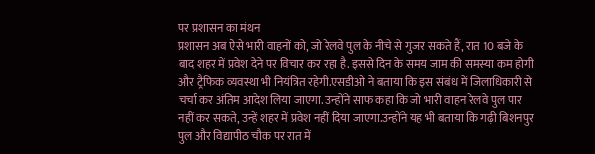पर प्रशासन का मंथन
प्रशासन अब ऐसे भारी वाहनों को, जो रेलवे पुल के नीचे से गुजर सकते हैं, रात 10 बजे के बाद शहर में प्रवेश देने पर विचार कर रहा है. इससे दिन के समय जाम की समस्या कम होगी और ट्रैफिक व्यवस्था भी नियंत्रित रहेगी.एसडीओ ने बताया कि इस संबंध में जिलाधिकारी से चर्चा कर अंतिम आदेश लिया जाएगा. उन्होंने साफ कहा कि जो भारी वाहन रेलवे पुल पार नहीं कर सकते, उन्हें शहर में प्रवेश नहीं दिया जाएगा.उन्होंने यह भी बताया कि गढ़ी बिशनपुर पुल और विद्यापीठ चौक पर रात में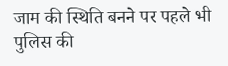जाम की स्थिति बनने पर पहले भी पुलिस की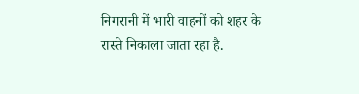निगरानी में भारी वाहनों को शहर के रास्ते निकाला जाता रहा है.